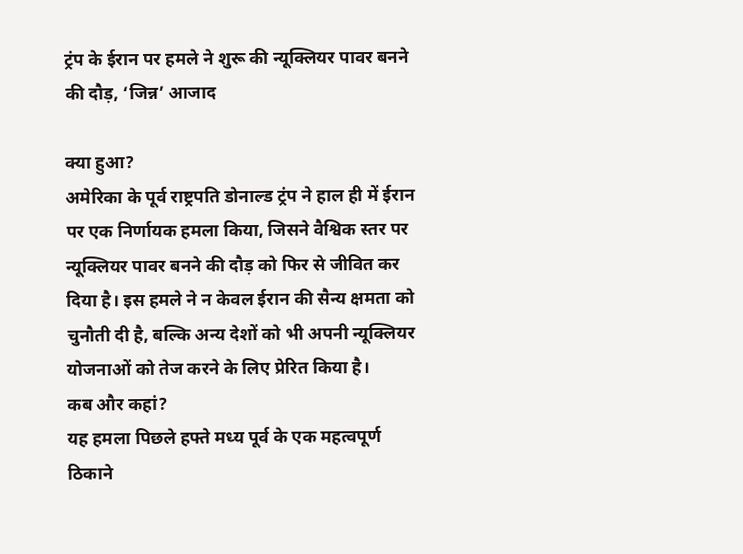ट्रंप के ईरान पर हमले ने शुरू की न्यूक्लियर पावर बनने की दौड़, ‘जिन्न’ आजाद

क्या हुआ?
अमेरिका के पूर्व राष्ट्रपति डोनाल्ड ट्रंप ने हाल ही में ईरान पर एक निर्णायक हमला किया, जिसने वैश्विक स्तर पर न्यूक्लियर पावर बनने की दौड़ को फिर से जीवित कर दिया है। इस हमले ने न केवल ईरान की सैन्य क्षमता को चुनौती दी है, बल्कि अन्य देशों को भी अपनी न्यूक्लियर योजनाओं को तेज करने के लिए प्रेरित किया है।
कब और कहां?
यह हमला पिछले हफ्ते मध्य पूर्व के एक महत्वपूर्ण ठिकाने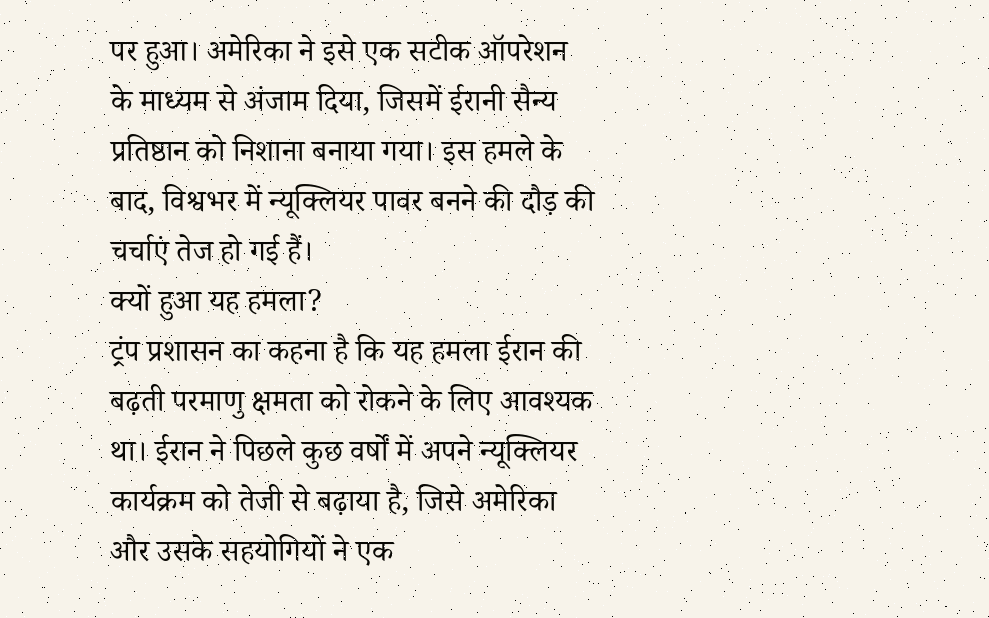पर हुआ। अमेरिका ने इसे एक सटीक ऑपरेशन के माध्यम से अंजाम दिया, जिसमें ईरानी सैन्य प्रतिष्ठान को निशाना बनाया गया। इस हमले के बाद, विश्वभर में न्यूक्लियर पावर बनने की दौड़ की चर्चाएं तेज हो गई हैं।
क्यों हुआ यह हमला?
ट्रंप प्रशासन का कहना है कि यह हमला ईरान की बढ़ती परमाणु क्षमता को रोकने के लिए आवश्यक था। ईरान ने पिछले कुछ वर्षों में अपने न्यूक्लियर कार्यक्रम को तेजी से बढ़ाया है, जिसे अमेरिका और उसके सहयोगियों ने एक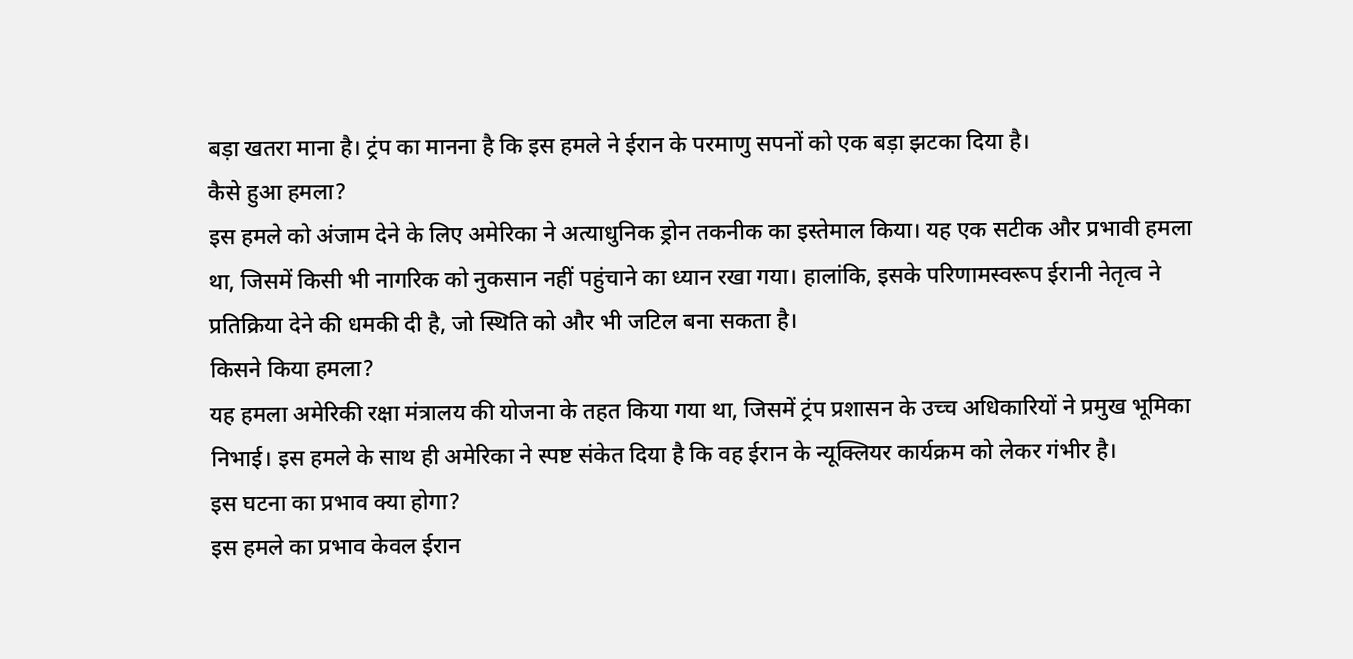बड़ा खतरा माना है। ट्रंप का मानना है कि इस हमले ने ईरान के परमाणु सपनों को एक बड़ा झटका दिया है।
कैसे हुआ हमला?
इस हमले को अंजाम देने के लिए अमेरिका ने अत्याधुनिक ड्रोन तकनीक का इस्तेमाल किया। यह एक सटीक और प्रभावी हमला था, जिसमें किसी भी नागरिक को नुकसान नहीं पहुंचाने का ध्यान रखा गया। हालांकि, इसके परिणामस्वरूप ईरानी नेतृत्व ने प्रतिक्रिया देने की धमकी दी है, जो स्थिति को और भी जटिल बना सकता है।
किसने किया हमला?
यह हमला अमेरिकी रक्षा मंत्रालय की योजना के तहत किया गया था, जिसमें ट्रंप प्रशासन के उच्च अधिकारियों ने प्रमुख भूमिका निभाई। इस हमले के साथ ही अमेरिका ने स्पष्ट संकेत दिया है कि वह ईरान के न्यूक्लियर कार्यक्रम को लेकर गंभीर है।
इस घटना का प्रभाव क्या होगा?
इस हमले का प्रभाव केवल ईरान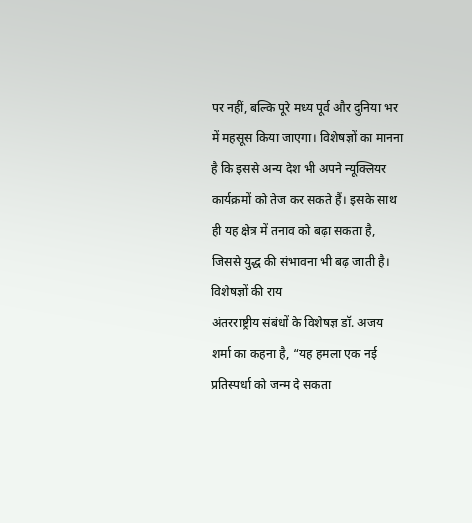पर नहीं, बल्कि पूरे मध्य पूर्व और दुनिया भर में महसूस किया जाएगा। विशेषज्ञों का मानना है कि इससे अन्य देश भी अपने न्यूक्लियर कार्यक्रमों को तेज कर सकते हैं। इसके साथ ही यह क्षेत्र में तनाव को बढ़ा सकता है, जिससे युद्ध की संभावना भी बढ़ जाती है।
विशेषज्ञों की राय
अंतरराष्ट्रीय संबंधों के विशेषज्ञ डॉ. अजय शर्मा का कहना है, “यह हमला एक नई प्रतिस्पर्धा को जन्म दे सकता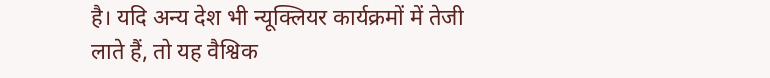है। यदि अन्य देश भी न्यूक्लियर कार्यक्रमों में तेजी लाते हैं, तो यह वैश्विक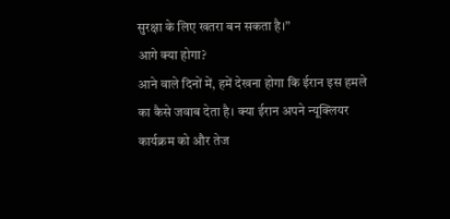सुरक्षा के लिए खतरा बन सकता है।”
आगे क्या होगा?
आने वाले दिनों में, हमें देखना होगा कि ईरान इस हमले का कैसे जवाब देता है। क्या ईरान अपने न्यूक्लियर कार्यक्रम को और तेज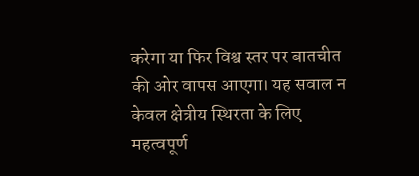करेगा या फिर विश्व स्तर पर बातचीत की ओर वापस आएगा। यह सवाल न केवल क्षेत्रीय स्थिरता के लिए महत्वपूर्ण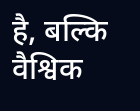है, बल्कि वैश्विक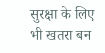सुरक्षा के लिए भी खतरा बन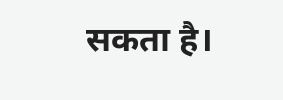सकता है।